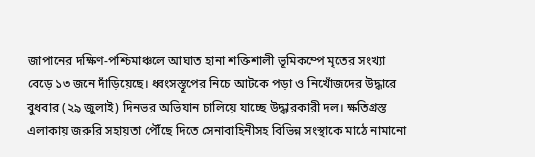জাপানের দক্ষিণ-পশ্চিমাঞ্চলে আঘাত হানা শক্তিশালী ভূমিকম্পে মৃতের সংখ্যা বেড়ে ১৩ জনে দাঁড়িয়েছে। ধ্বংসস্তূপের নিচে আটকে পড়া ও নিখোঁজদের উদ্ধারে বুধবার (২৯ জুলাই) দিনভর অভিযান চালিয়ে যাচ্ছে উদ্ধারকারী দল। ক্ষতিগ্রস্ত এলাকায় জরুরি সহায়তা পৌঁছে দিতে সেনাবাহিনীসহ বিভিন্ন সংস্থাকে মাঠে নামানো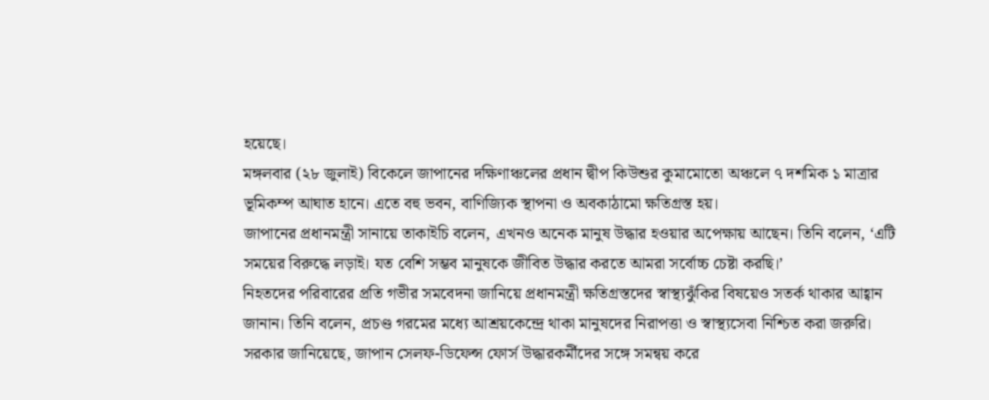হয়েছে।
মঙ্গলবার (২৮ জুলাই) বিকেলে জাপানের দক্ষিণাঞ্চলের প্রধান দ্বীপ কিউশুর কুমামোতো অঞ্চলে ৭ দশমিক ১ মাত্রার ভূমিকম্প আঘাত হানে। এতে বহু ভবন, বাণিজ্যিক স্থাপনা ও অবকাঠামো ক্ষতিগ্রস্ত হয়।
জাপানের প্রধানমন্ত্রী সানায়ে তাকাইচি বলেন, এখনও অনেক মানুষ উদ্ধার হওয়ার অপেক্ষায় আছেন। তিনি বলেন, ‘এটি সময়ের বিরুদ্ধে লড়াই। যত বেশি সম্ভব মানুষকে জীবিত উদ্ধার করতে আমরা সর্বোচ্চ চেষ্টা করছি।’
নিহতদের পরিবারের প্রতি গভীর সমবেদনা জানিয়ে প্রধানমন্ত্রী ক্ষতিগ্রস্তদের স্বাস্থ্যঝুঁকির বিষয়েও সতর্ক থাকার আহ্বান জানান। তিনি বলেন, প্রচণ্ড গরমের মধ্যে আশ্রয়কেন্দ্রে থাকা মানুষদের নিরাপত্তা ও স্বাস্থ্যসেবা নিশ্চিত করা জরুরি।
সরকার জানিয়েছে, জাপান সেলফ-ডিফেন্স ফোর্স উদ্ধারকর্মীদের সঙ্গে সমন্বয় করে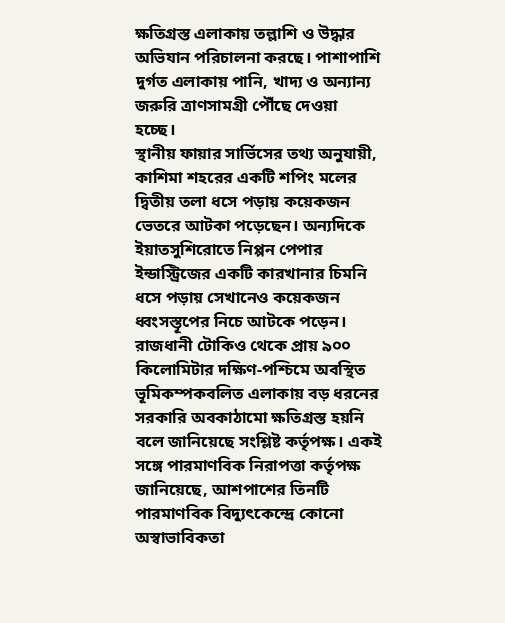ক্ষতিগ্রস্ত এলাকায় তল্লাশি ও উদ্ধার অভিযান পরিচালনা করছে। পাশাপাশি দুর্গত এলাকায় পানি, খাদ্য ও অন্যান্য জরুরি ত্রাণসামগ্রী পৌঁছে দেওয়া হচ্ছে।
স্থানীয় ফায়ার সার্ভিসের তথ্য অনুযায়ী, কাশিমা শহরের একটি শপিং মলের দ্বিতীয় তলা ধসে পড়ায় কয়েকজন ভেতরে আটকা পড়েছেন। অন্যদিকে ইয়াতসুশিরোতে নিপ্পন পেপার ইন্ডাস্ট্রিজের একটি কারখানার চিমনি ধসে পড়ায় সেখানেও কয়েকজন ধ্বংসস্তূপের নিচে আটকে পড়েন।
রাজধানী টোকিও থেকে প্রায় ৯০০ কিলোমিটার দক্ষিণ-পশ্চিমে অবস্থিত ভূমিকম্পকবলিত এলাকায় বড় ধরনের সরকারি অবকাঠামো ক্ষতিগ্রস্ত হয়নি বলে জানিয়েছে সংশ্লিষ্ট কর্তৃপক্ষ। একই সঙ্গে পারমাণবিক নিরাপত্তা কর্তৃপক্ষ জানিয়েছে, আশপাশের তিনটি পারমাণবিক বিদ্যুৎকেন্দ্রে কোনো অস্বাভাবিকতা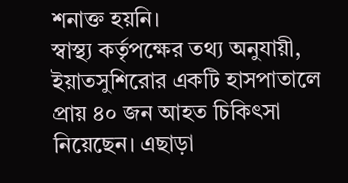শনাক্ত হয়নি।
স্বাস্থ্য কর্তৃপক্ষের তথ্য অনুযায়ী, ইয়াতসুশিরোর একটি হাসপাতালে প্রায় ৪০ জন আহত চিকিৎসা নিয়েছেন। এছাড়া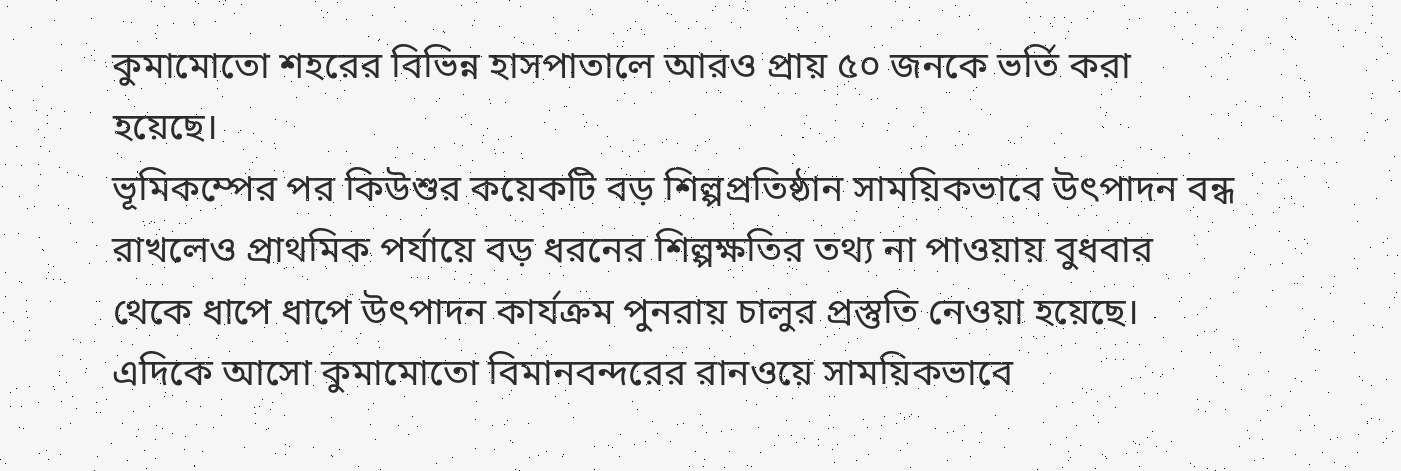কুমামোতো শহরের বিভিন্ন হাসপাতালে আরও প্রায় ৫০ জনকে ভর্তি করা হয়েছে।
ভূমিকম্পের পর কিউশুর কয়েকটি বড় শিল্পপ্রতিষ্ঠান সাময়িকভাবে উৎপাদন বন্ধ রাখলেও প্রাথমিক পর্যায়ে বড় ধরনের শিল্পক্ষতির তথ্য না পাওয়ায় বুধবার থেকে ধাপে ধাপে উৎপাদন কার্যক্রম পুনরায় চালুর প্রস্তুতি নেওয়া হয়েছে।
এদিকে আসো কুমামোতো বিমানবন্দরের রানওয়ে সাময়িকভাবে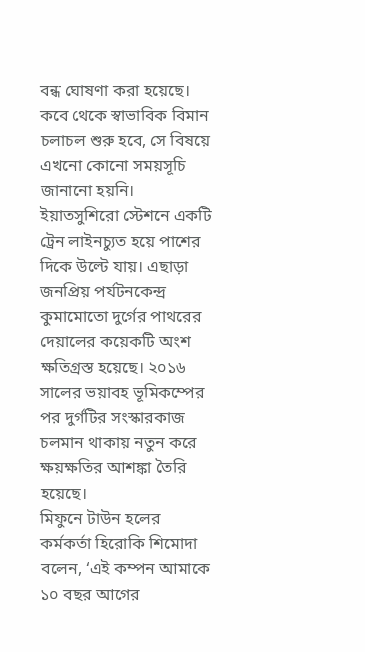বন্ধ ঘোষণা করা হয়েছে। কবে থেকে স্বাভাবিক বিমান চলাচল শুরু হবে, সে বিষয়ে এখনো কোনো সময়সূচি জানানো হয়নি।
ইয়াতসুশিরো স্টেশনে একটি ট্রেন লাইনচ্যুত হয়ে পাশের দিকে উল্টে যায়। এছাড়া জনপ্রিয় পর্যটনকেন্দ্র কুমামোতো দুর্গের পাথরের দেয়ালের কয়েকটি অংশ ক্ষতিগ্রস্ত হয়েছে। ২০১৬ সালের ভয়াবহ ভূমিকম্পের পর দুর্গটির সংস্কারকাজ চলমান থাকায় নতুন করে ক্ষয়ক্ষতির আশঙ্কা তৈরি হয়েছে।
মিফুনে টাউন হলের কর্মকর্তা হিরোকি শিমোদা বলেন, ‘এই কম্পন আমাকে ১০ বছর আগের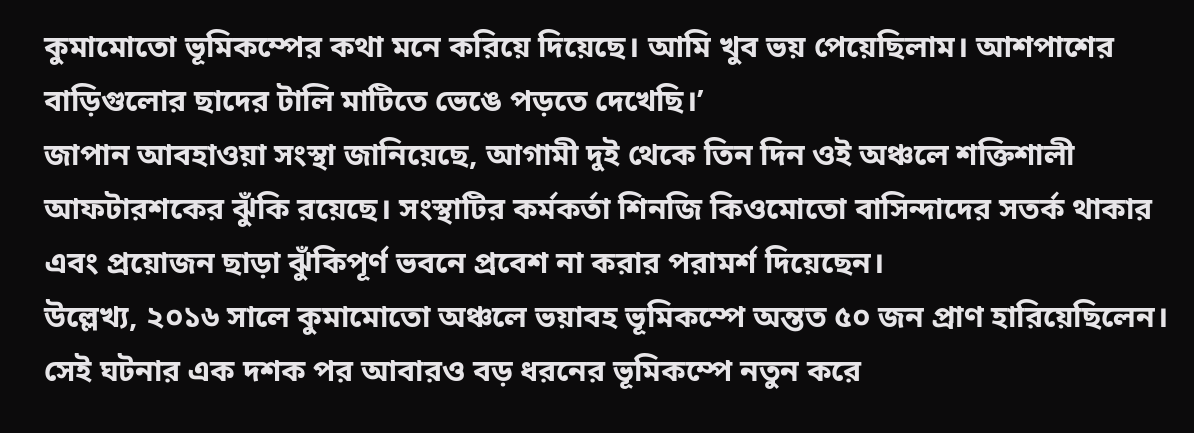কুমামোতো ভূমিকম্পের কথা মনে করিয়ে দিয়েছে। আমি খুব ভয় পেয়েছিলাম। আশপাশের বাড়িগুলোর ছাদের টালি মাটিতে ভেঙে পড়তে দেখেছি।’
জাপান আবহাওয়া সংস্থা জানিয়েছে, আগামী দুই থেকে তিন দিন ওই অঞ্চলে শক্তিশালী আফটারশকের ঝুঁকি রয়েছে। সংস্থাটির কর্মকর্তা শিনজি কিওমোতো বাসিন্দাদের সতর্ক থাকার এবং প্রয়োজন ছাড়া ঝুঁকিপূর্ণ ভবনে প্রবেশ না করার পরামর্শ দিয়েছেন।
উল্লেখ্য, ২০১৬ সালে কুমামোতো অঞ্চলে ভয়াবহ ভূমিকম্পে অন্তত ৫০ জন প্রাণ হারিয়েছিলেন। সেই ঘটনার এক দশক পর আবারও বড় ধরনের ভূমিকম্পে নতুন করে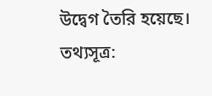উদ্বেগ তৈরি হয়েছে।
তথ্যসূত্র: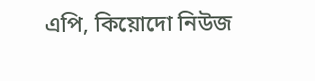এপি, কিয়োদো নিউজ